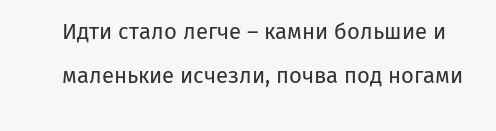Идти стало легче – камни большие и маленькие исчезли, почва под ногами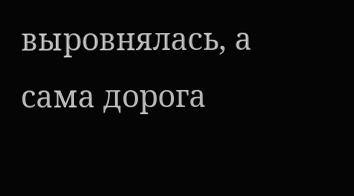выровнялась, а сама дорога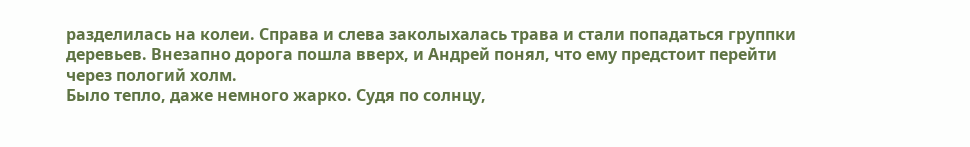разделилась на колеи. Справа и слева заколыхалась трава и стали попадаться группки деревьев. Внезапно дорога пошла вверх, и Андрей понял, что ему предстоит перейти через пологий холм.
Было тепло, даже немного жарко. Судя по солнцу,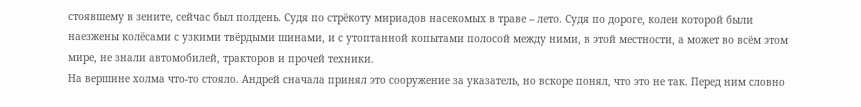стоявшему в зените, сейчас был полдень. Судя по стрёкоту мириадов насекомых в траве – лето. Судя по дороге, колеи которой были наезжены колёсами с узкими твёрдыми шинами, и с утоптанной копытами полосой между ними, в этой местности, а может во всём этом мире, не знали автомобилей, тракторов и прочей техники.
На вершине холма что-то стояло. Андрей сначала принял это сооружение за указатель, но вскоре понял, что это не так. Перед ним словно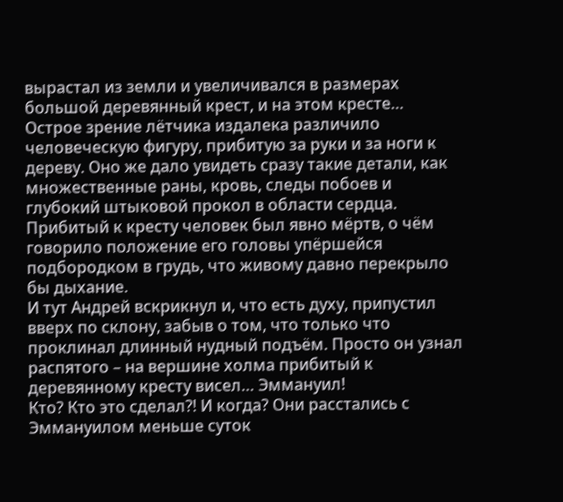вырастал из земли и увеличивался в размерах большой деревянный крест, и на этом кресте…
Острое зрение лётчика издалека различило человеческую фигуру, прибитую за руки и за ноги к дереву. Оно же дало увидеть сразу такие детали, как множественные раны, кровь, следы побоев и глубокий штыковой прокол в области сердца. Прибитый к кресту человек был явно мёртв, о чём говорило положение его головы упёршейся подбородком в грудь, что живому давно перекрыло бы дыхание.
И тут Андрей вскрикнул и, что есть духу, припустил вверх по склону, забыв о том, что только что проклинал длинный нудный подъём. Просто он узнал распятого – на вершине холма прибитый к деревянному кресту висел… Эммануил!
Кто? Кто это сделал?! И когда? Они расстались с Эммануилом меньше суток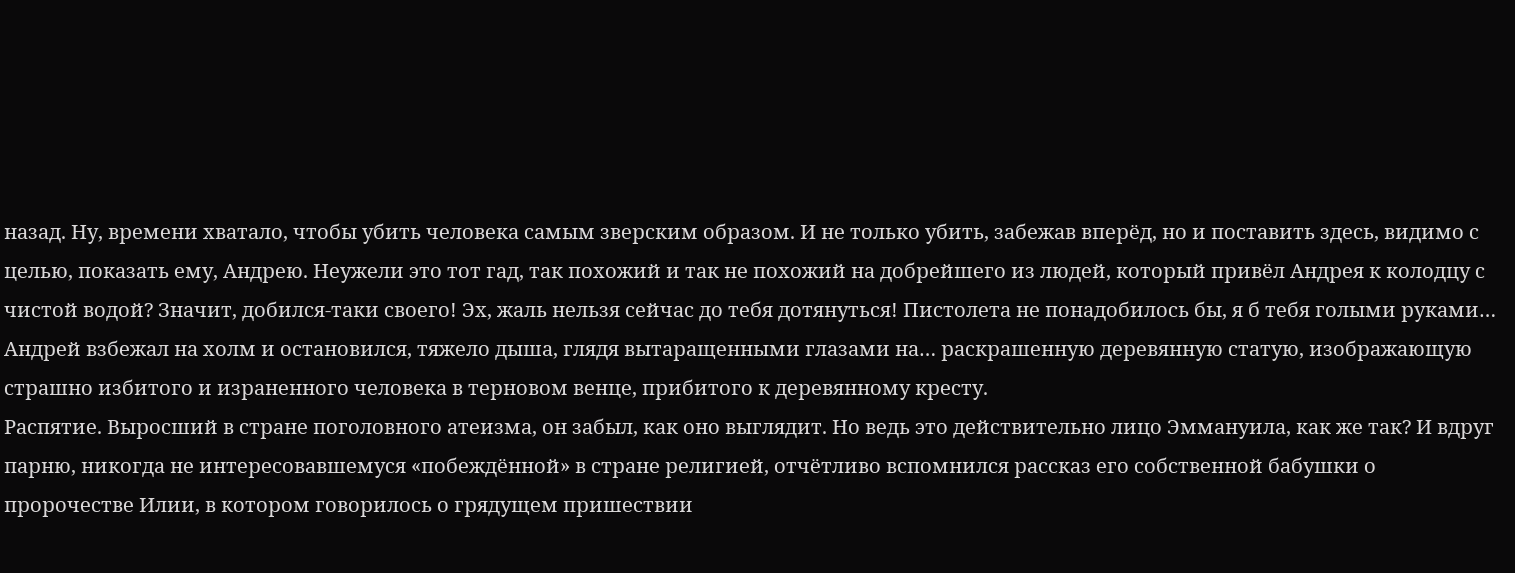назад. Ну, времени хватало, чтобы убить человека самым зверским образом. И не только убить, забежав вперёд, но и поставить здесь, видимо с целью, показать ему, Андрею. Неужели это тот гад, так похожий и так не похожий на добрейшего из людей, который привёл Андрея к колодцу с чистой водой? Значит, добился-таки своего! Эх, жаль нельзя сейчас до тебя дотянуться! Пистолета не понадобилось бы, я б тебя голыми руками…
Андрей взбежал на холм и остановился, тяжело дыша, глядя вытаращенными глазами на… раскрашенную деревянную статую, изображающую страшно избитого и израненного человека в терновом венце, прибитого к деревянному кресту.
Распятие. Выросший в стране поголовного атеизма, он забыл, как оно выглядит. Но ведь это действительно лицо Эммануила, как же так? И вдруг парню, никогда не интересовавшемуся «побеждённой» в стране религией, отчётливо вспомнился рассказ его собственной бабушки о пророчестве Илии, в котором говорилось о грядущем пришествии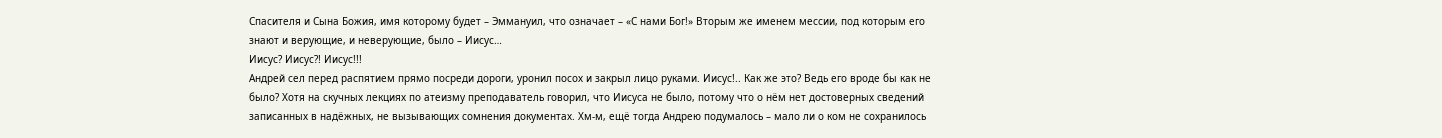Спасителя и Сына Божия, имя которому будет – Эммануил, что означает – «С нами Бог!» Вторым же именем мессии, под которым его знают и верующие, и неверующие, было – Иисус…
Иисус? Иисус?! Иисус!!!
Андрей сел перед распятием прямо посреди дороги, уронил посох и закрыл лицо руками. Иисус!.. Как же это? Ведь его вроде бы как не было? Хотя на скучных лекциях по атеизму преподаватель говорил, что Иисуса не было, потому что о нём нет достоверных сведений записанных в надёжных, не вызывающих сомнения документах. Хм-м, ещё тогда Андрею подумалось – мало ли о ком не сохранилось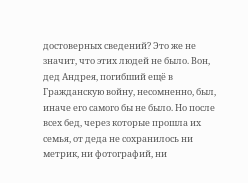достоверных сведений? Это же не значит, что этих людей не было. Вон, дед Андрея, погибший ещё в Гражданскую войну, несомненно, был, иначе его самого бы не было. Но после всех бед, через которые прошла их семья, от деда не сохранилось ни метрик, ни фотографий, ни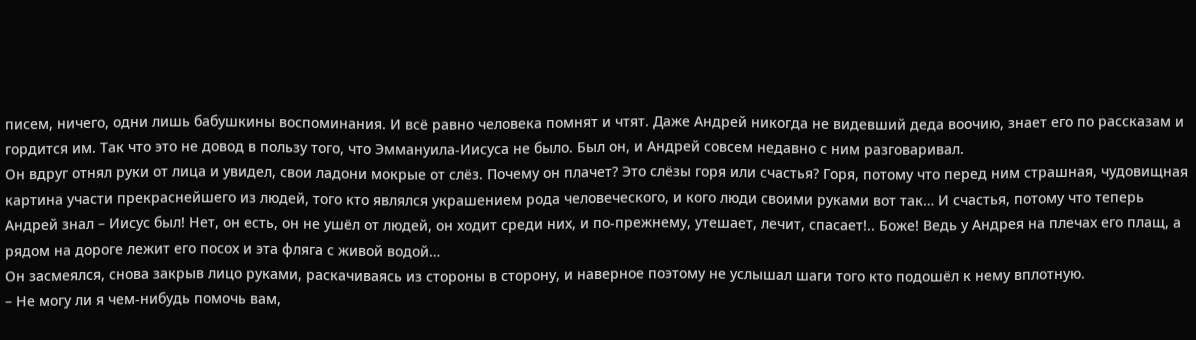писем, ничего, одни лишь бабушкины воспоминания. И всё равно человека помнят и чтят. Даже Андрей никогда не видевший деда воочию, знает его по рассказам и гордится им. Так что это не довод в пользу того, что Эммануила-Иисуса не было. Был он, и Андрей совсем недавно с ним разговаривал.
Он вдруг отнял руки от лица и увидел, свои ладони мокрые от слёз. Почему он плачет? Это слёзы горя или счастья? Горя, потому что перед ним страшная, чудовищная картина участи прекраснейшего из людей, того кто являлся украшением рода человеческого, и кого люди своими руками вот так… И счастья, потому что теперь Андрей знал – Иисус был! Нет, он есть, он не ушёл от людей, он ходит среди них, и по-прежнему, утешает, лечит, спасает!.. Боже! Ведь у Андрея на плечах его плащ, а рядом на дороге лежит его посох и эта фляга с живой водой…
Он засмеялся, снова закрыв лицо руками, раскачиваясь из стороны в сторону, и наверное поэтому не услышал шаги того кто подошёл к нему вплотную.
– Не могу ли я чем-нибудь помочь вам,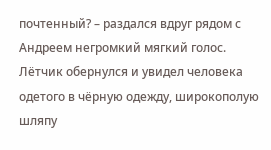почтенный? – раздался вдруг рядом с Андреем негромкий мягкий голос.
Лётчик обернулся и увидел человека одетого в чёрную одежду, широкополую шляпу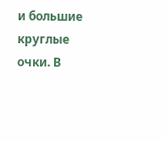и большие круглые очки. В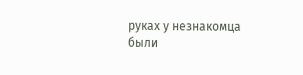руках у незнакомца были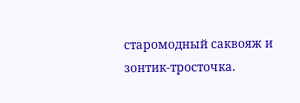старомодный саквояж и зонтик-тросточка.